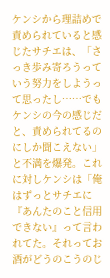ケンシから理詰めで責められていると感じたサチエは、「さっき歩み寄ろうっていう努力をしようって思ったし……でもケンシの今の感じだと、責められてるのにしか聞こえない」と不満を爆発。これに対しケンシは「俺はずっとサチエに『あんたのこと信用できない』って言われてた。それってお酒がどうのこうのじ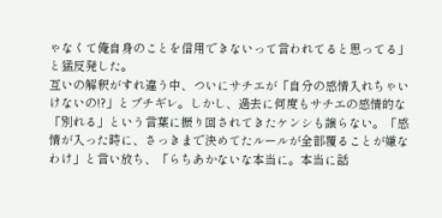ゃなくて俺自身のことを信用できないって言われてると思ってる」と猛反発した。
互いの解釈がすれ違う中、ついにサチエが「自分の感情入れちゃいけないの!?」とブチギレ。しかし、過去に何度もサチエの感情的な「別れる」という言葉に振り回されてきたケンシも譲らない。「感情が入った時に、さっきまで決めてたルールが全部覆ることが嫌なわけ」と言い放ち、「らちあかないな本当に。本当に話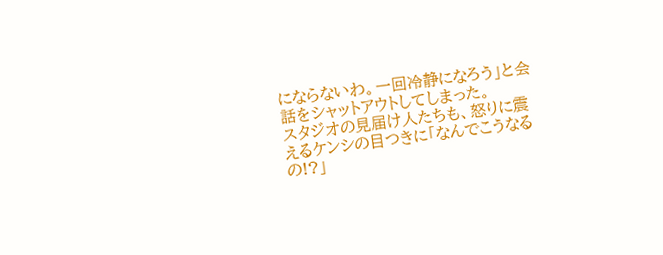にならないわ。一回冷静になろう」と会話をシャットアウトしてしまった。
スタジオの見届け人たちも、怒りに震えるケンシの目つきに「なんでこうなるの!?」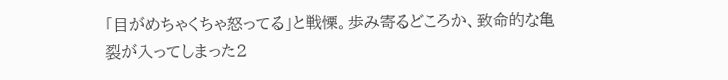「目がめちゃくちゃ怒ってる」と戦慄。歩み寄るどころか、致命的な亀裂が入ってしまった2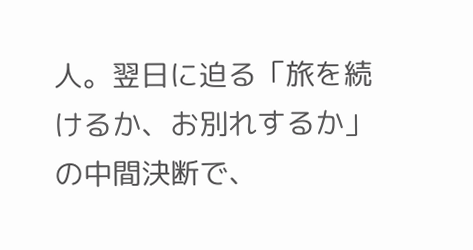人。翌日に迫る「旅を続けるか、お別れするか」の中間決断で、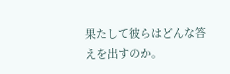果たして彼らはどんな答えを出すのか。